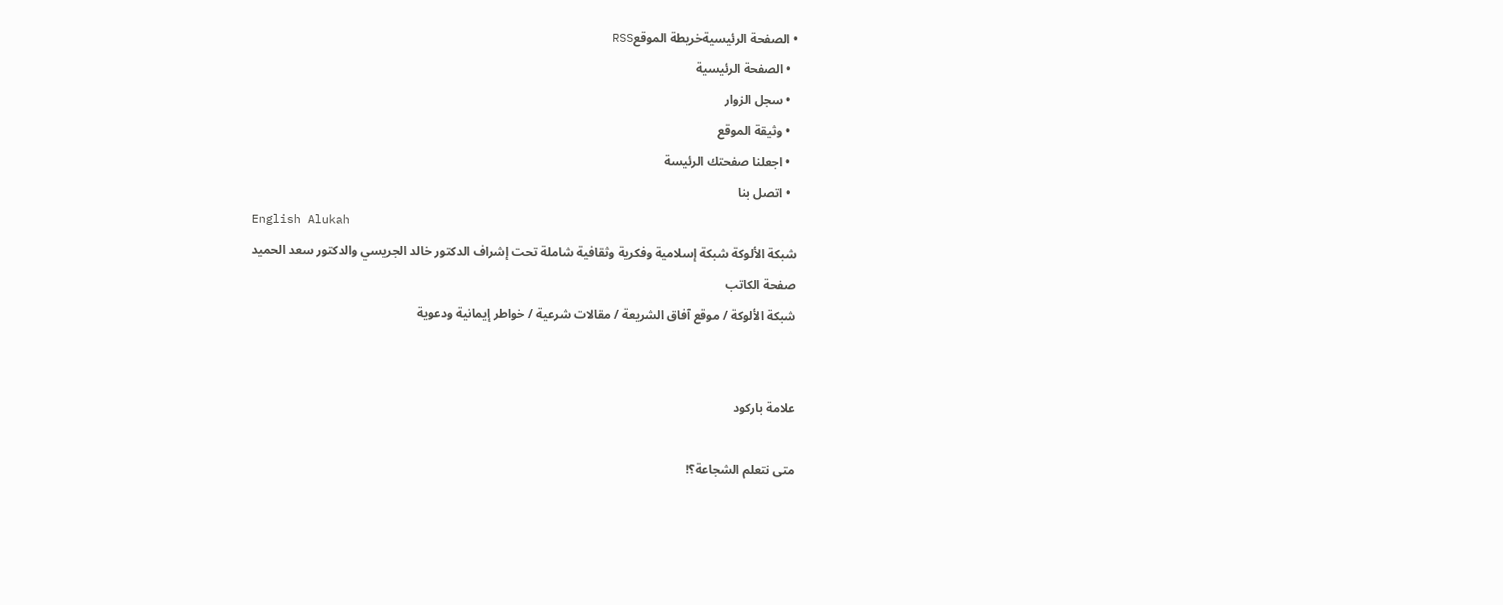• الصفحة الرئيسيةخريطة الموقعRSS
  • الصفحة الرئيسية
  • سجل الزوار
  • وثيقة الموقع
  • اجعلنا صفحتك الرئيسة
  • اتصل بنا
English Alukah
شبكة الألوكة شبكة إسلامية وفكرية وثقافية شاملة تحت إشراف الدكتور خالد الجريسي والدكتور سعد الحميد
صفحة الكاتب
شبكة الألوكة / موقع آفاق الشريعة / مقالات شرعية / خواطر إيمانية ودعوية


علامة باركود

متى نتعلم الشجاعة؟!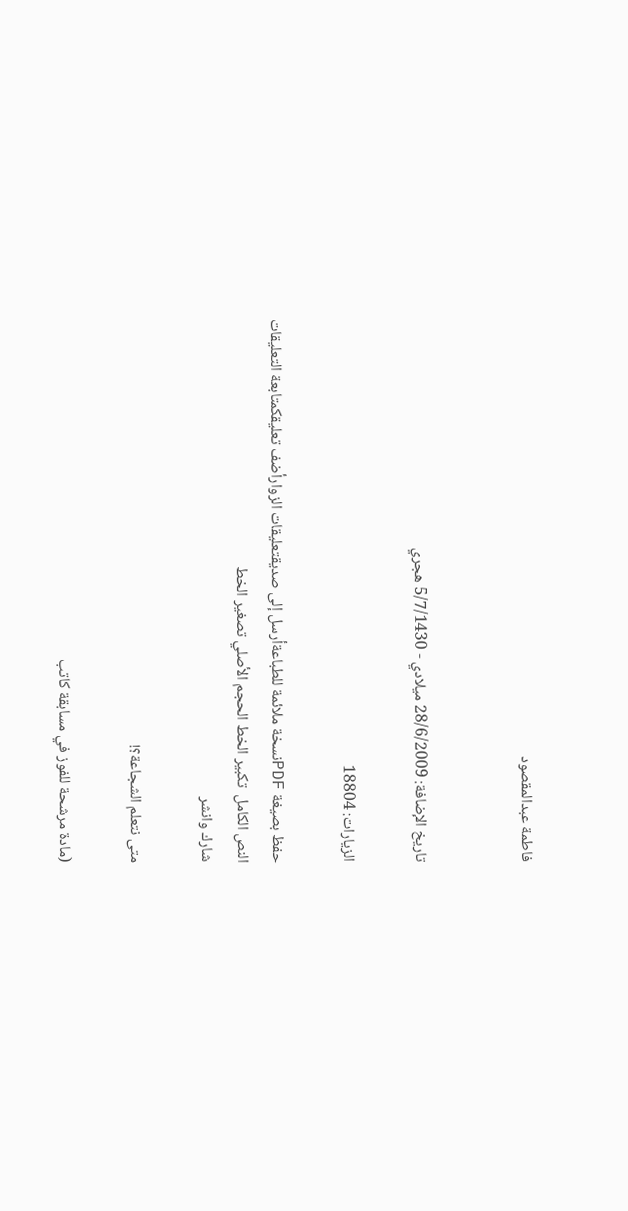فاطمة عبدالمقصود


تاريخ الإضافة: 28/6/2009 ميلادي - 5/7/1430 هجري

الزيارات: 18804

حفظ بصيغة PDFنسخة ملائمة للطباعةأرسل إلى صديقتعليقات الزوارأضف تعليقكمتابعة التعليقات
النص الكامل  تكبير الخط الحجم الأصلي تصغير الخط
شارك وانشر

متى نتعلم الشجاعة؟!

(مادة مرشحة للفوز في مسابقة كاتب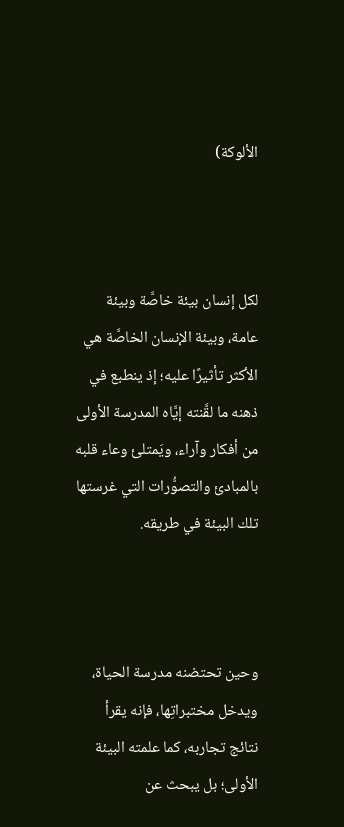الألوكة)



لكل إنسان بيئة خاصَّة وبيئة عامة، وبيئة الإنسان الخاصَّة هي الأكثر تأثيرًا عليه؛ إذ ينطبع في ذهنه ما لقَّنته إيَّاه المدرسة الأولى من أفكار وآراء، ويَمتلئ وعاء قلبه بالمبادئ والتصوُّرات التي غرستها تلك البيئة في طريقه.



وحين تحتضنه مدرسة الحياة، ويدخل مختبراتِها، فإنه يقرأ نتائج تجاربه، كما علمته البيئة الأولى؛ بل يبحث عن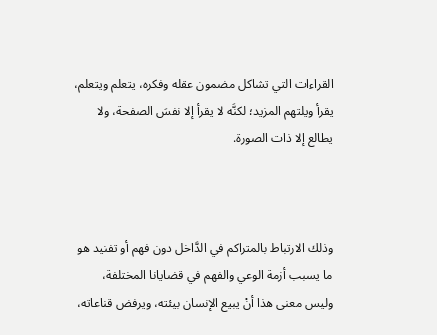القراءات التي تشاكل مضمون عقله وفكره، يتعلم ويتعلم، يقرأ ويلتهم المزيد؛ لكنَّه لا يقرأ إلا نفسَ الصفحة، ولا يطالع إلا ذات الصورة.



وذلك الارتباط بالمتراكم في الدَّاخل دون فهم أو تفنيد هو ما يسبب أزمة الوعي والفهم في قضايانا المختلفة، وليس معنى هذا أنْ يبيع الإنسان بيئته، ويرفض قناعاته،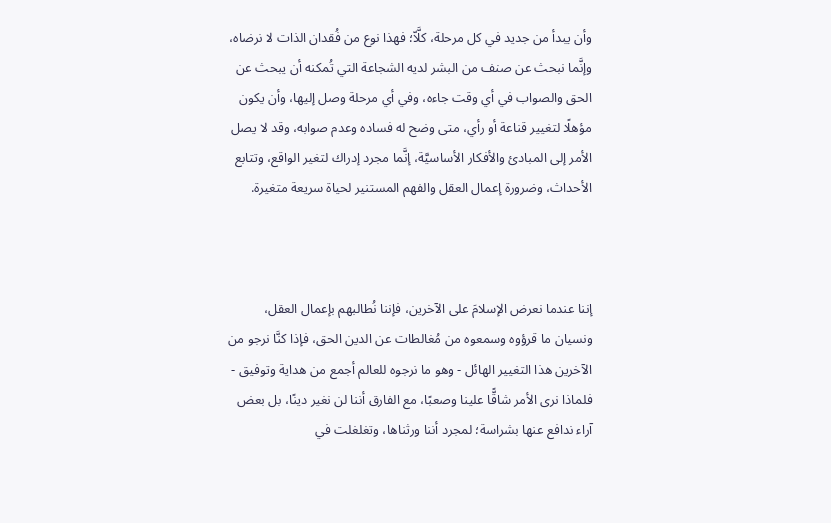وأن يبدأ من جديد في كل مرحلة، كلَّاّ؛ فهذا نوع من فُقدان الذات لا نرضاه، وإنَّما نبحث عن صنف من البشر لديه الشجاعة التي تُمكنه أن يبحث عن الحق والصواب في أي وقت جاءه، وفي أي مرحلة وصل إليها، وأن يكون مؤهلًا لتغيير قناعة أو رأي، متى وضح له فساده وعدم صوابه، وقد لا يصل الأمر إلى المبادئ والأفكار الأساسيَّة، إنَّما مجرد إدراك لتغير الواقع، وتتابع الأحداث، وضرورة إعمال العقل والفهم المستنير لحياة سريعة متغيرة.



إننا عندما نعرض الإسلامَ على الآخرين، فإننا نُطالبهم بإعمال العقل، ونسيان ما قرؤوه وسمعوه من مُغالطات عن الدين الحق، فإذا كنَّا نرجو من الآخرين هذا التغيير الهائل - وهو ما نرجوه للعالم أجمع من هداية وتوفيق - فلماذا نرى الأمر شاقًّا علينا وصعبًا، مع الفارق أننا لن نغير دينًا، بل بعض آراء ندافع عنها بشراسة؛ لمجرد أننا ورثناها، وتغلغلت في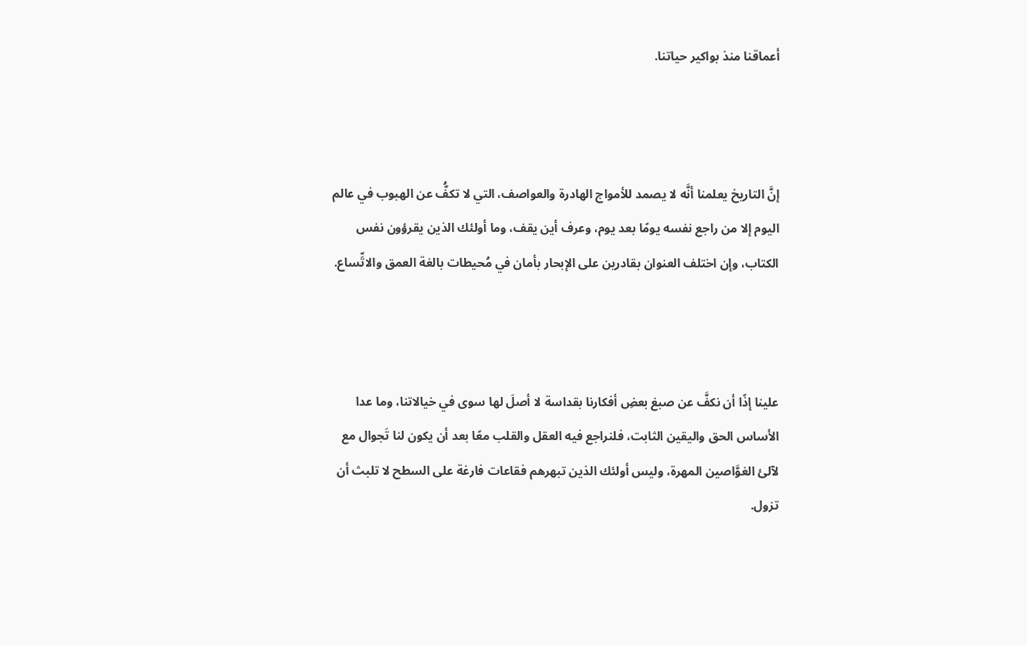أعماقنا منذ بواكير حياتنا.



إنَّ التاريخ يعلمنا أنَّه لا يصمد للأمواج الهادرة والعواصف، التي لا تكفُّ عن الهبوب في عالم اليوم إلا من راجع نفسه يومًا بعد يوم، وعرف أين يقف، وما أولئك الذين يقرؤون نفس الكتاب، وإن اختلف العنوان بقادرين على الإبحار بأمان في مُحيطات بالغة العمق والاتِّساع.



علينا إذًا أن نكفَّ عن صبغ بعضِ أفكارنا بقداسة لا أصلَ لها سوى في خيالاتنا، وما عدا الأساس الحق واليقين الثابت، فلنراجع فيه العقل والقلب معًا بعد أن يكون لنا تَجوال مع لآلئ الغوَّاصين المهرة، وليس أولئك الذين تبهرهم فقاعات فارغة على السطح لا تلبث أن تزول.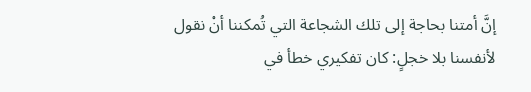إنَّ أمتنا بحاجة إلى تلك الشجاعة التي تُمكننا أنْ نقول لأنفسنا بلا خجلٍ: كان تفكيري خطأ في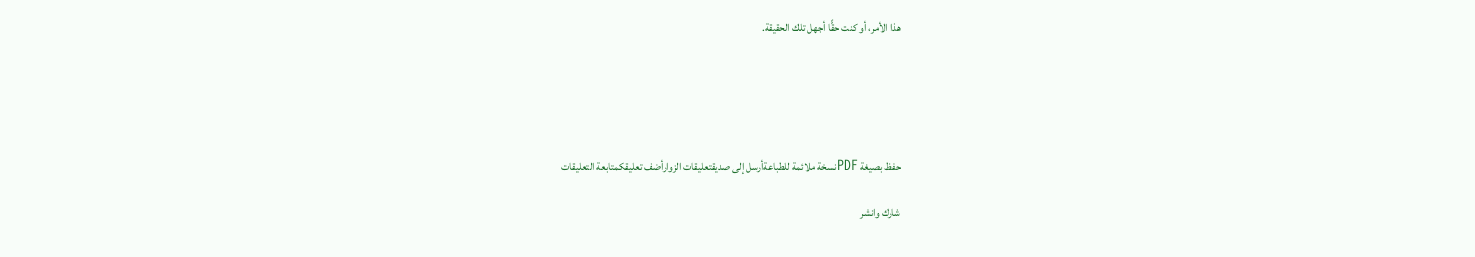هذا الأمر، أو كنت حقًّا أجهل تلك الحقيقة.





حفظ بصيغة PDFنسخة ملائمة للطباعةأرسل إلى صديقتعليقات الزوارأضف تعليقكمتابعة التعليقات

شارك وانشر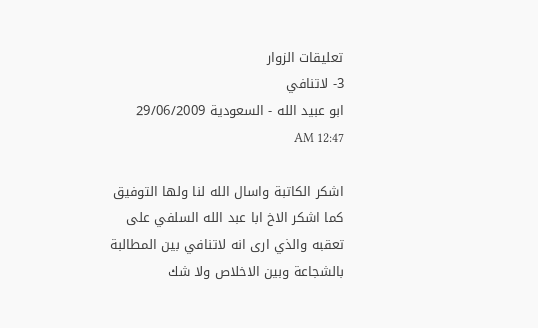تعليقات الزوار
3- لاتنافي
ابو عبيد الله - السعودية 29/06/2009 12:47 AM

اشكر الكاتبة واسال الله لنا ولها التوفيق كما اشكر الاخ ابا عبد الله السلفي على تعقبه والذي ارى انه لاتنافي بين المطالبة بالشجاعة وبين الاخلاص ولا شك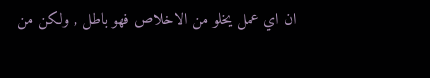ان اي عمل يخلو من الاخلاص فهو باطل , ولكن من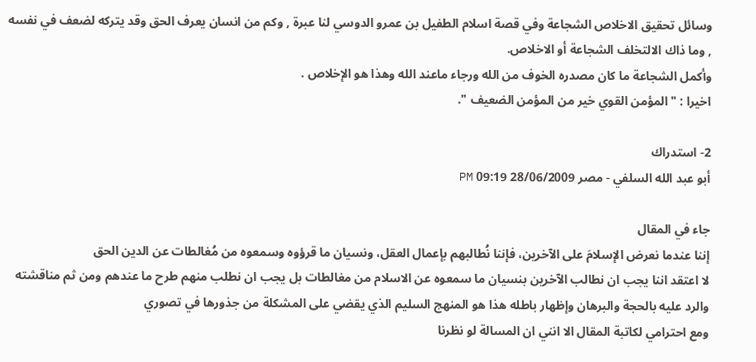وسائل تحقيق الاخلاص الشجاعة وفي قصة اسلام الطفيل بن عمرو الدوسي لنا عبرة , وكم من انسان يعرف الحق وقد يتركه لضعف في نفسه , وما ذاك الالتخلف الشجاعة أو الاخلاص.
وأكمل الشجاعة ما كان مصدره الخوف من الله ورجاء ماعند الله وهذا هو الإخلاص .
اخيرا : "المؤمن القوي خير من المؤمن الضعيف ".

2- استدراك
أبو عبد الله السلفي - مصر 28/06/2009 09:19 PM

جاء في المقال
إننا عندما نعرض الإسلامَ على الآخرين، فإننا نُطالبهم بإعمال العقل، ونسيان ما قرؤوه وسمعوه من مُغالطات عن الدين الحق
لا اعتقد اننا يجب ان نطالب الآخرين بنسيان ما سمعوه عن الاسلام من مغالطات بل يجب ان نطلب منهم طرح ما عندهم ومن ثم مناقشته والرد عليه بالحجة والبرهان وإظهار باطله هذا هو المنهج السليم الذي يقضي على المشكلة من جذورها في تصوري
ومع احترامي لكاتبة المقال الا انني ان المسالة لو نظرنا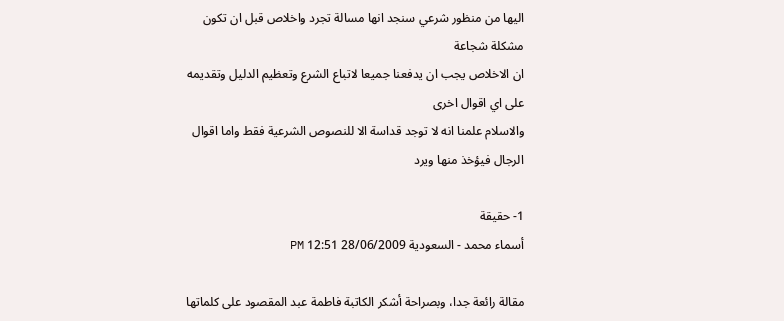اليها من منظور شرعي سنجد انها مسالة تجرد واخلاص قبل ان تكون مشكلة شجاعة
ان الاخلاص يجب ان يدفعنا جميعا لاتباع الشرع وتعظيم الدليل وتقديمه على اي اقوال اخرى
والاسلام علمنا انه لا توجد قداسة الا للنصوص الشرعية فقط واما اقوال الرجال فيؤخذ منها ويرد

1- حقيقة
أسماء محمد - السعودية 28/06/2009 12:51 PM

مقالة رائعة جدا، وبصراحة أشكر الكاتبة فاطمة عبد المقصود على كلماتها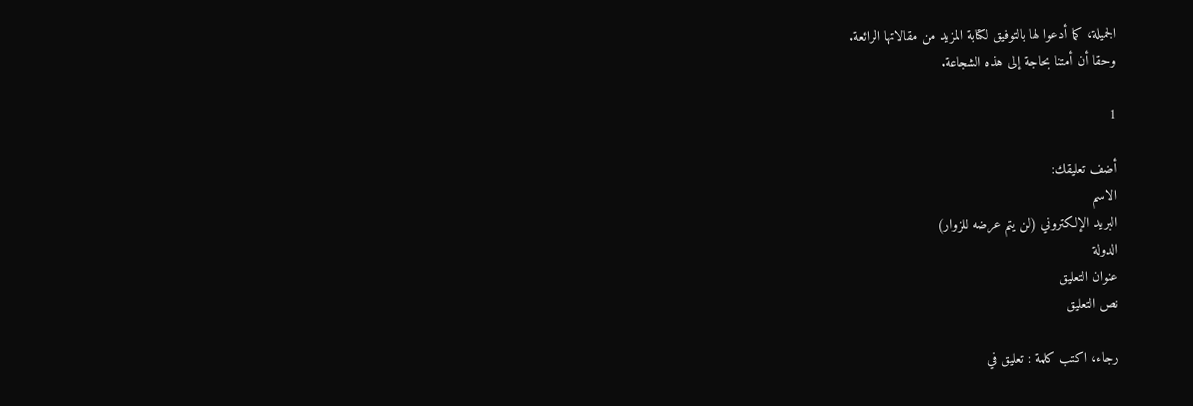الجميلة، كما أدعوا لها بالتوفيق لكتابة المزيد من مقالاتها الرائعة.
وحقا أن أمتنا بحاجة إلى هذه الشجاعة.

1

أضف تعليقك:
الاسم
البريد الإلكتروني (لن يتم عرضه للزوار)
الدولة
عنوان التعليق
نص التعليق

رجاء، اكتب كلمة : تعليق في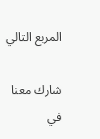المربع التالي

شارك معنا
في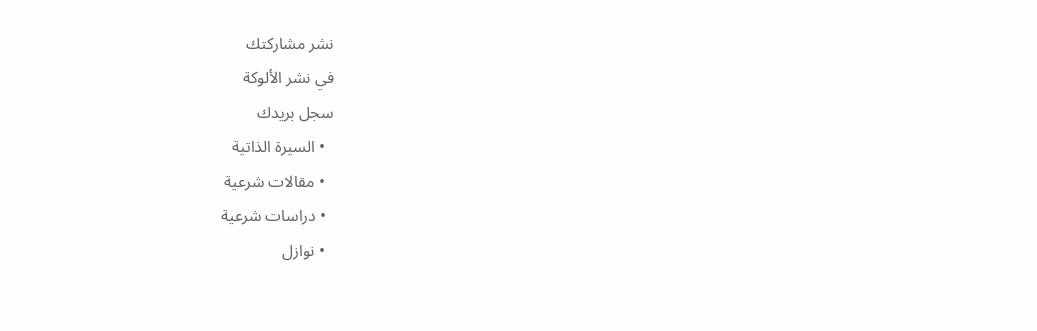نشر مشاركتك
في نشر الألوكة
سجل بريدك
  • السيرة الذاتية
  • مقالات شرعية
  • دراسات شرعية
  • نوازل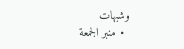وشبهات
  • منبر الجمعة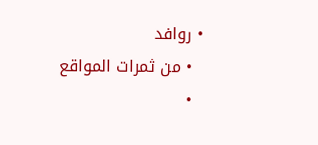• روافد
  • من ثمرات المواقع
  •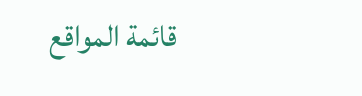قائمة المواقع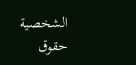الشخصية
حقوق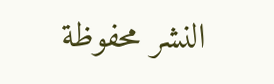النشر محفوظة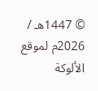© 1447هـ / 2026م لموقع الألوكة